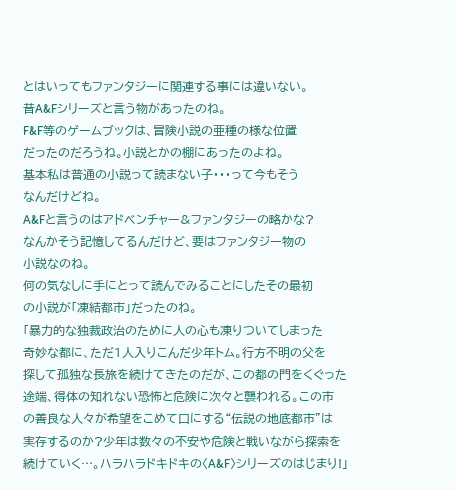とはいってもファンタジーに関連する事には違いない。
昔A&Fシリーズと言う物があったのね。
F&F等のゲームブックは、冒険小説の亜種の様な位置
だったのだろうね。小説とかの棚にあったのよね。
基本私は普通の小説って読まない子・・・って今もそう
なんだけどね。
A&Fと言うのはアドベンチャー&ファンタジーの略かな?
なんかそう記憶してるんだけど、要はファンタジー物の
小説なのね。
何の気なしに手にとって読んでみることにしたその最初
の小説が「凍結都市」だったのね。
「暴力的な独裁政治のために人の心も凍りついてしまった
奇妙な都に、ただ1人入りこんだ少年トム。行方不明の父を
探して孤独な長旅を続けてきたのだが、この都の門をくぐった
途端、得体の知れない恐怖と危険に次々と襲われる。この市
の善良な人々が希望をこめて口にする“伝説の地底都市”は
実存するのか?少年は数々の不安や危険と戦いながら探索を
続けていく…。ハラハラドキドキの〈A&F〉シリーズのはじまり!」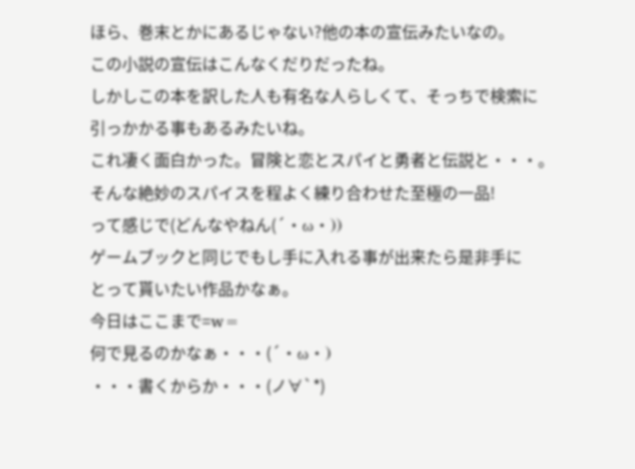ほら、巻末とかにあるじゃない?他の本の宣伝みたいなの。
この小説の宣伝はこんなくだりだったね。
しかしこの本を訳した人も有名な人らしくて、そっちで検索に
引っかかる事もあるみたいね。
これ凄く面白かった。冒険と恋とスパイと勇者と伝説と・・・。
そんな絶妙のスパイスを程よく練り合わせた至極の一品!
って感じで(どんなやねん(´・ω・))
ゲームブックと同じでもし手に入れる事が出来たら是非手に
とって貰いたい作品かなぁ。
今日はここまで=w=
何で見るのかなぁ・・・(´・ω・)
・・・書くからか・・・(ノ∀`*)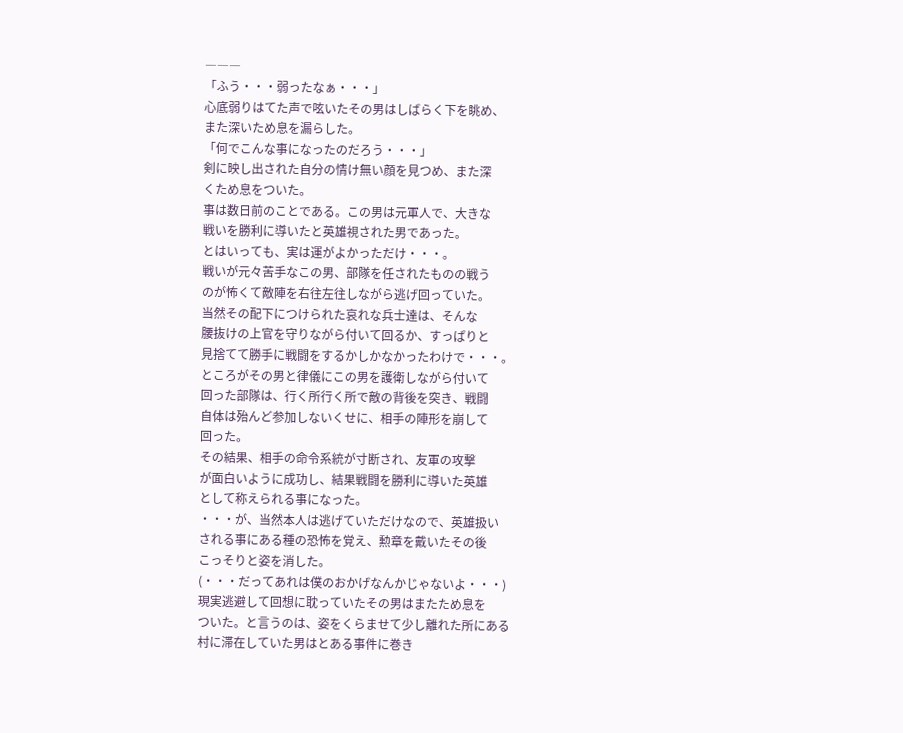―――
「ふう・・・弱ったなぁ・・・」
心底弱りはてた声で呟いたその男はしばらく下を眺め、
また深いため息を漏らした。
「何でこんな事になったのだろう・・・」
剣に映し出された自分の情け無い顔を見つめ、また深
くため息をついた。
事は数日前のことである。この男は元軍人で、大きな
戦いを勝利に導いたと英雄視された男であった。
とはいっても、実は運がよかっただけ・・・。
戦いが元々苦手なこの男、部隊を任されたものの戦う
のが怖くて敵陣を右往左往しながら逃げ回っていた。
当然その配下につけられた哀れな兵士達は、そんな
腰抜けの上官を守りながら付いて回るか、すっぱりと
見捨てて勝手に戦闘をするかしかなかったわけで・・・。
ところがその男と律儀にこの男を護衛しながら付いて
回った部隊は、行く所行く所で敵の背後を突き、戦闘
自体は殆んど参加しないくせに、相手の陣形を崩して
回った。
その結果、相手の命令系統が寸断され、友軍の攻撃
が面白いように成功し、結果戦闘を勝利に導いた英雄
として称えられる事になった。
・・・が、当然本人は逃げていただけなので、英雄扱い
される事にある種の恐怖を覚え、勲章を戴いたその後
こっそりと姿を消した。
(・・・だってあれは僕のおかげなんかじゃないよ・・・)
現実逃避して回想に耽っていたその男はまたため息を
ついた。と言うのは、姿をくらませて少し離れた所にある
村に滞在していた男はとある事件に巻き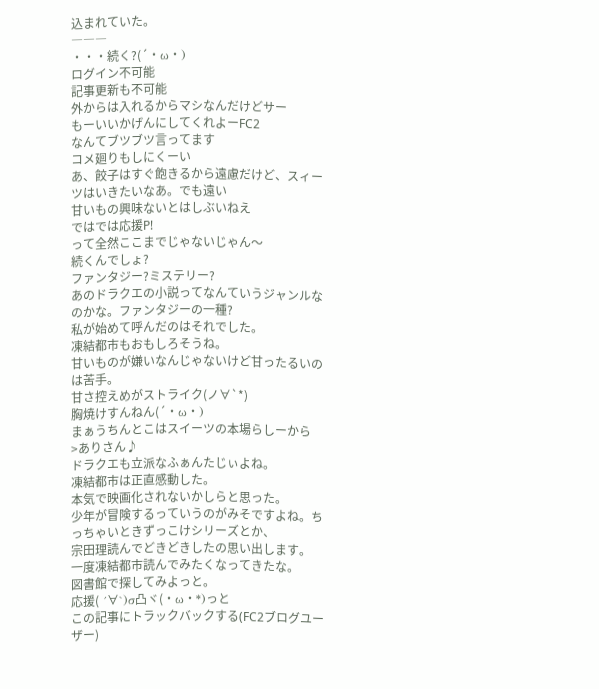込まれていた。
―――
・・・続く?(´・ω・)
ログイン不可能
記事更新も不可能
外からは入れるからマシなんだけどサー
もーいいかげんにしてくれよーFC2
なんてブツブツ言ってます
コメ廻りもしにくーい
あ、餃子はすぐ飽きるから遠慮だけど、スィーツはいきたいなあ。でも遠い
甘いもの興味ないとはしぶいねえ
ではでは応援P!
って全然ここまでじゃないじゃん〜
続くんでしょ?
ファンタジー?ミステリー?
あのドラクエの小説ってなんていうジャンルなのかな。ファンタジーの一種?
私が始めて呼んだのはそれでした。
凍結都市もおもしろそうね。
甘いものが嫌いなんじゃないけど甘ったるいのは苦手。
甘さ控えめがストライク(ノ∀`*)
胸焼けすんねん(´・ω・)
まぁうちんとこはスイーツの本場らしーから
>ありさん♪
ドラクエも立派なふぁんたじぃよね。
凍結都市は正直感動した。
本気で映画化されないかしらと思った。
少年が冒険するっていうのがみそですよね。ちっちゃいときずっこけシリーズとか、
宗田理読んでどきどきしたの思い出します。
一度凍結都市読んでみたくなってきたな。
図書館で探してみよっと。
応援( ´∀`)σ凸ヾ(・ω・*)っと
この記事にトラックバックする(FC2ブログユーザー)